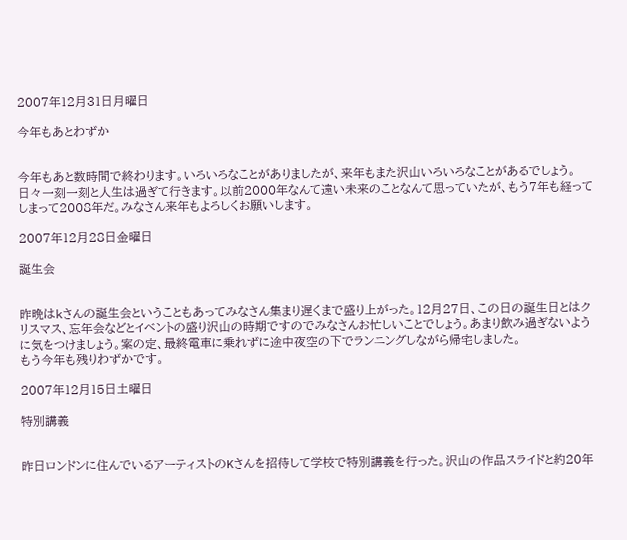2007年12月31日月曜日

今年もあとわずか


今年もあと数時間で終わります。いろいろなことがありましたが、来年もまた沢山いろいろなことがあるでしょう。
日々一刻一刻と人生は過ぎて行きます。以前2000年なんて遠い未来のことなんて思っていたが、もう7年も経ってしまって2008年だ。みなさん来年もよろしくお願いします。

2007年12月28日金曜日

誕生会


昨晩はkさんの誕生会ということもあってみなさん集まり遅くまで盛り上がった。12月27日、この日の誕生日とはクリスマス、忘年会などとイベントの盛り沢山の時期ですのでみなさんお忙しいことでしょう。あまり飲み過ぎないように気をつけましょう。案の定、最終電車に乗れずに途中夜空の下でランニングしながら帰宅しました。
もう今年も残りわずかです。

2007年12月15日土曜日

特別講義


昨日ロンドンに住んでいるアーティストのKさんを招待して学校で特別講義を行った。沢山の作品スライドと約20年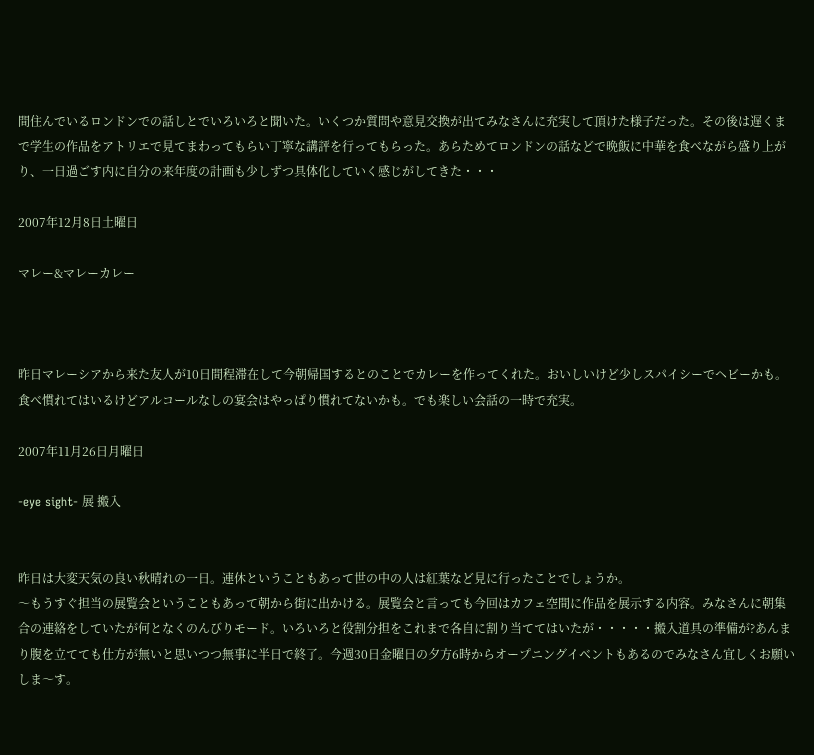間住んでいるロンドンでの話しとでいろいろと聞いた。いくつか質問や意見交換が出てみなさんに充実して頂けた様子だった。その後は遅くまで学生の作品をアトリエで見てまわってもらい丁寧な講評を行ってもらった。あらためてロンドンの話などで晩飯に中華を食べながら盛り上がり、一日過ごす内に自分の来年度の計画も少しずつ具体化していく感じがしてきた・・・

2007年12月8日土曜日

マレー&マレーカレー



昨日マレーシアから来た友人が10日間程滞在して今朝帰国するとのことでカレーを作ってくれた。おいしいけど少しスパイシーでヘビーかも。食べ慣れてはいるけどアルコールなしの宴会はやっぱり慣れてないかも。でも楽しい会話の一時で充実。

2007年11月26日月曜日

-eye sight- 展 搬入


昨日は大変天気の良い秋晴れの一日。連休ということもあって世の中の人は紅葉など見に行ったことでしょうか。
〜もうすぐ担当の展覧会ということもあって朝から街に出かける。展覧会と言っても今回はカフェ空間に作品を展示する内容。みなさんに朝集合の連絡をしていたが何となくのんびりモード。いろいろと役割分担をこれまで各自に割り当ててはいたが・・・・・搬入道具の準備が?あんまり腹を立てても仕方が無いと思いつつ無事に半日で終了。今週30日金曜日の夕方6時からオープニングイベントもあるのでみなさん宜しくお願いしま〜す。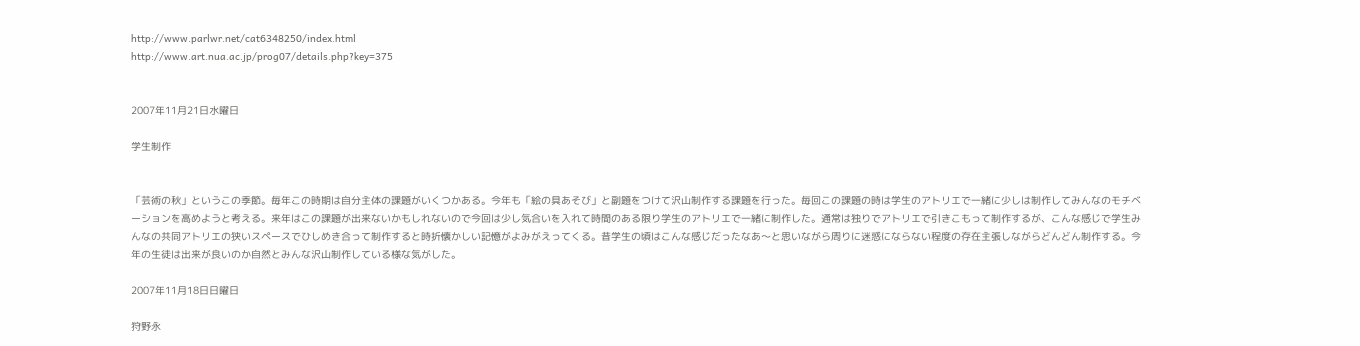http://www.parlwr.net/cat6348250/index.html
http://www.art.nua.ac.jp/prog07/details.php?key=375


2007年11月21日水曜日

学生制作


「芸術の秋」というこの季節。毎年この時期は自分主体の課題がいくつかある。今年も「絵の具あそび」と副題をつけて沢山制作する課題を行った。毎回この課題の時は学生のアトリエで一緒に少しは制作してみんなのモチベーションを高めようと考える。来年はこの課題が出来ないかもしれないので今回は少し気合いを入れて時間のある限り学生のアトリエで一緒に制作した。通常は独りでアトリエで引きこもって制作するが、こんな感じで学生みんなの共同アトリエの狭いスペースでひしめき合って制作すると時折懐かしい記憶がよみがえってくる。昔学生の頃はこんな感じだったなあ〜と思いながら周りに迷惑にならない程度の存在主張しながらどんどん制作する。今年の生徒は出来が良いのか自然とみんな沢山制作している様な気がした。

2007年11月18日日曜日

狩野永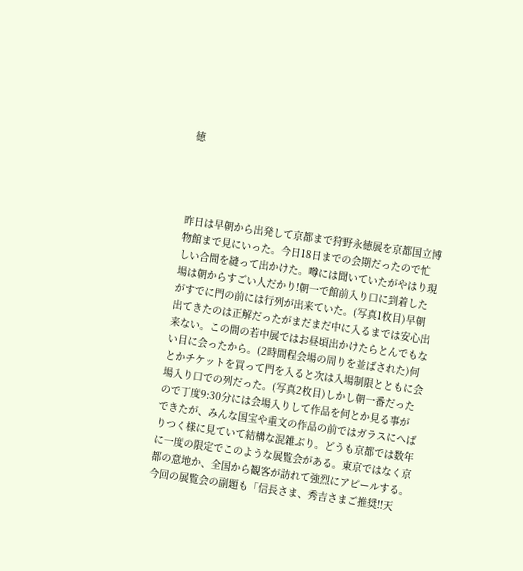徳




昨日は早朝から出発して京都まで狩野永徳展を京都国立博物館まで見にいった。今日18日までの会期だったので忙しい合間を縫って出かけた。噂には聞いていたがやはり現場は朝からすごい人だかり!朝一で館前入り口に到着したがすでに門の前には行列が出来ていた。(写真1枚目)早朝出てきたのは正解だったがまだまだ中に入るまでは安心出来ない。この間の若中展ではお昼頃出かけたらとんでもない目に会ったから。(2時間程会場の周りを並ばされた)何とかチケットを買って門を入ると次は入場制限とともに会場入り口での列だった。(写真2枚目)しかし朝一番だったので丁度9:30分には会場入りして作品を何とか見る事ができたが、みんな国宝や重文の作品の前ではガラスにへばりつく様に見ていて結構な混雑ぶり。どうも京都では数年に一度の限定でこのような展覧会がある。東京ではなく京都の意地か、全国から観客が訪れて強烈にアピールする。今回の展覧会の副題も「信長さま、秀吉さまご推奨!!天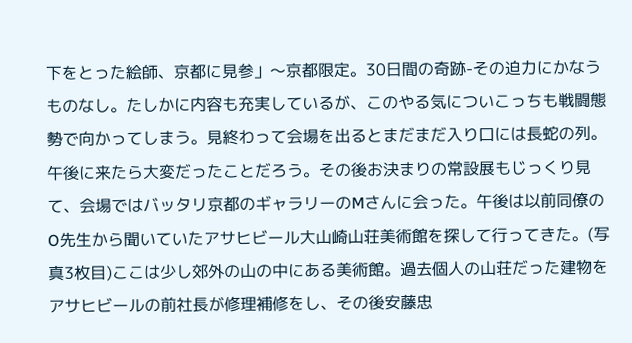下をとった絵師、京都に見参」〜京都限定。30日間の奇跡-その迫力にかなうものなし。たしかに内容も充実しているが、このやる気についこっちも戦闘態勢で向かってしまう。見終わって会場を出るとまだまだ入り口には長蛇の列。午後に来たら大変だったことだろう。その後お決まりの常設展もじっくり見て、会場ではバッタリ京都のギャラリーのMさんに会った。午後は以前同僚のO先生から聞いていたアサヒビール大山崎山荘美術館を探して行ってきた。(写真3枚目)ここは少し郊外の山の中にある美術館。過去個人の山荘だった建物をアサヒビールの前社長が修理補修をし、その後安藤忠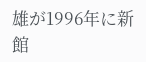雄が1996年に新館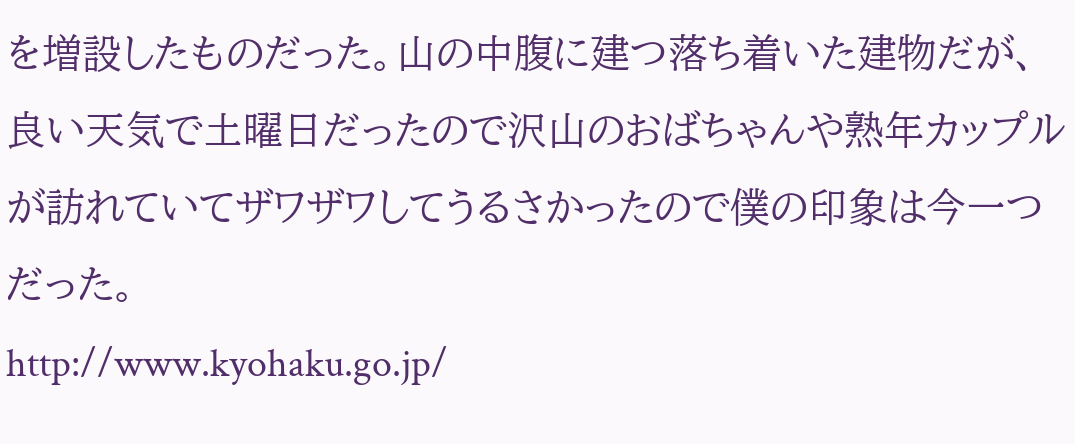を増設したものだった。山の中腹に建つ落ち着いた建物だが、良い天気で土曜日だったので沢山のおばちゃんや熟年カップルが訪れていてザワザワしてうるさかったので僕の印象は今一つだった。
http://www.kyohaku.go.jp/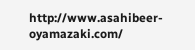http://www.asahibeer-oyamazaki.com/